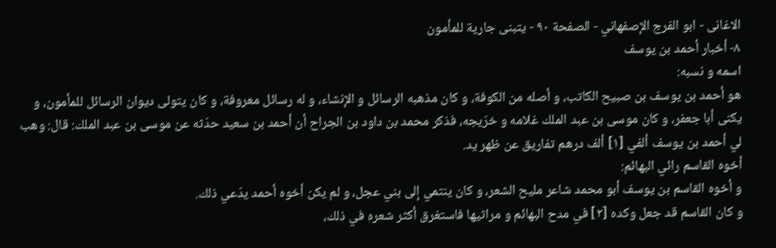الاغانی - ابو الفرج الإصفهاني - الصفحة ٩٠ - يتبنى جارية للمأمون
٨- أخبار أحمد بن يوسف
اسمه و نسبه:
هو أحمد بن يوسف بن صبيح الكاتب، و أصله من الكوفة، و كان مذهبه الرسائل و الإنشاء، و له رسائل معروفة، و كان يتولى ديوان الرسائل للمأمون، و يكنى أبا جعفر، و كان موسى بن عبد الملك غلامه و خرّيجه، فذكر محمد بن داود بن الجراح أن أحمد بن سعيد حدّثه عن موسى بن عبد الملك: قال: وهب لي أحمد بن يوسف ألفي [١] ألف درهم تفاريق عن ظهر يد.
أخوه القاسم رائي البهائم:
و أخوه القاسم بن يوسف أبو محمد شاعر مليح الشعر، و كان ينتمي إلى بني عجل، و لم يكن أخوه أحمد يدّعي ذلك.
و كان القاسم قد جعل وكده [٢] في مدح البهائم و مراثيها فاستغرق أكثر شعره في ذلك،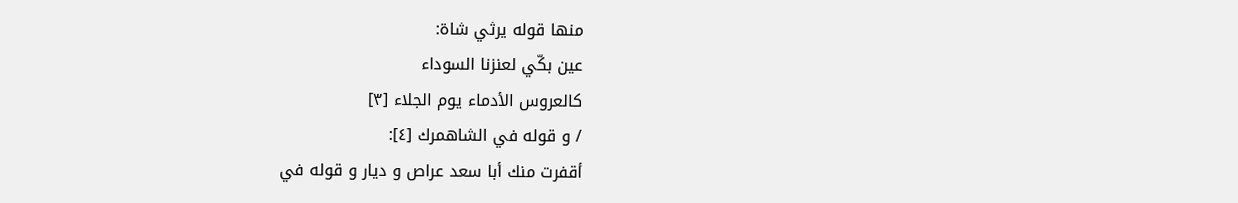منها قوله يرثي شاة:
عين بكّي لعنزنا السوداء
كالعروس الأدماء يوم الجلاء [٣]
/ و قوله في الشاهمرك [٤]:
أقفرت منك أبا سعد عراص و ديار و قوله في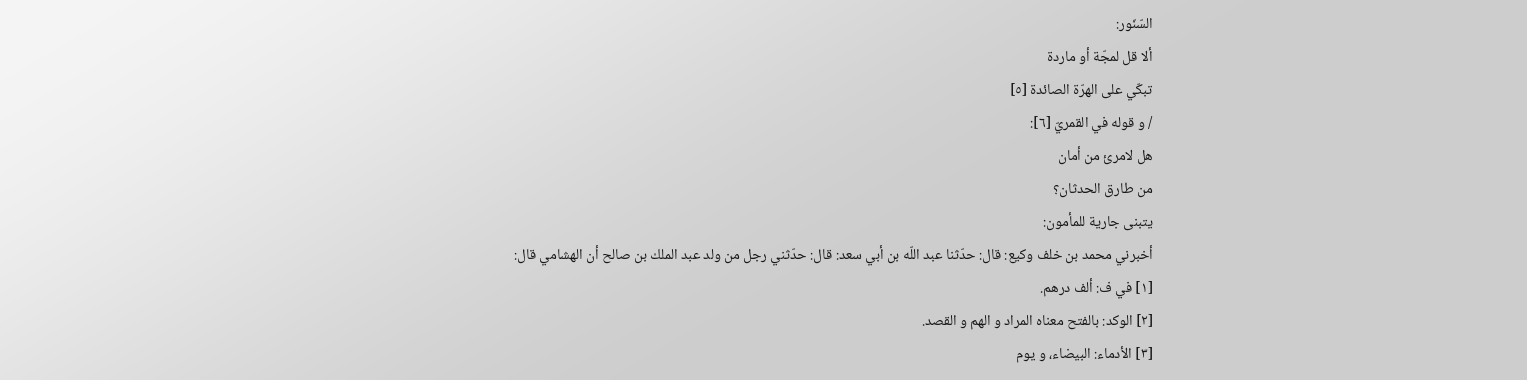السّنّور:
ألا قل لمجّة أو ماردة
تبكّي على الهرّة الصائدة [٥]
/ و قوله في القمريّ [٦]:
هل لامرئ من أمان
من طارق الحدثان؟
يتبنى جارية للمأمون:
أخبرني محمد بن خلف وكيع: قال: حدّثنا عبد اللّه بن أبي سعد: قال: حدّثني رجل من ولد عبد الملك بن صالح أن الهشامي قال:
[١] في ف: ألف درهم.
[٢] الوكد: بالفتح معناه المراد و الهم و القصد.
[٣] الأدماء: البيضاء، و يوم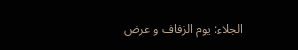الجلاء: يوم الزفاف و عرض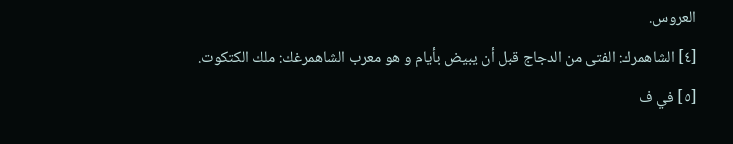العروس.
[٤] الشاهمرك: الفتى من الدجاج قبل أن يبيض بأيام و هو معرب الشاهمرغك: ملك الكتكوت.
[٥] في ف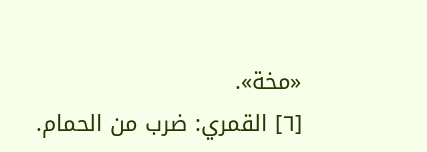«مخة».
[٦] القمري: ضرب من الحمام.